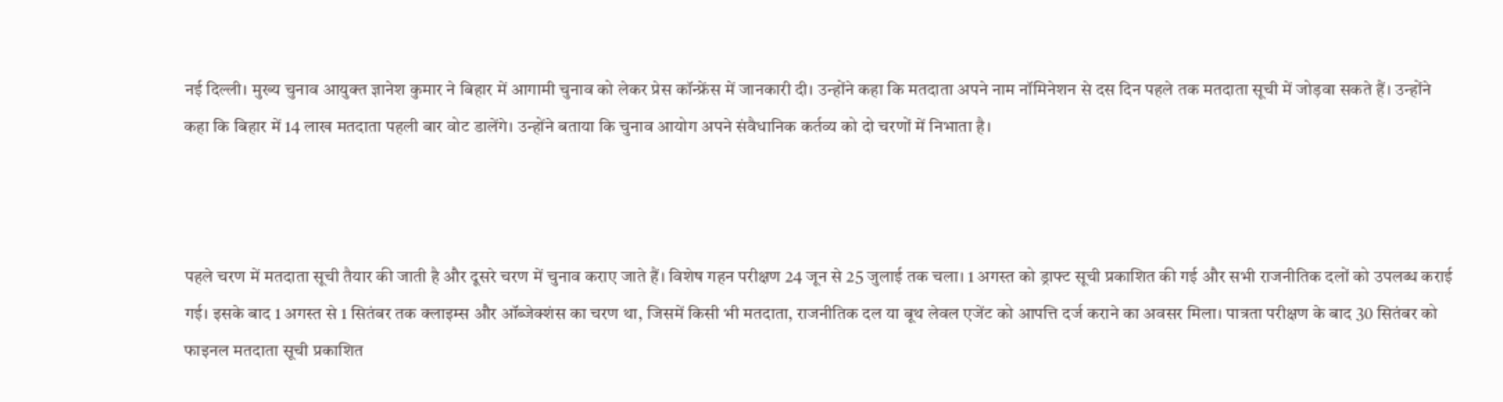नई दिल्ली। मुख्य चुनाव आयुक्त ज्ञानेश कुमार ने बिहार में आगामी चुनाव को लेकर प्रेस कॉन्फ्रेंस में जानकारी दी। उन्होंने कहा कि मतदाता अपने नाम नॉमिनेशन से दस दिन पहले तक मतदाता सूची में जोड़वा सकते हैं। उन्होंने कहा कि बिहार में 14 लाख मतदाता पहली बार वोट डालेंगे। उन्होंने बताया कि चुनाव आयोग अपने संवैधानिक कर्तव्य को दो चरणों में निभाता है।



पहले चरण में मतदाता सूची तैयार की जाती है और दूसरे चरण में चुनाव कराए जाते हैं। विशेष गहन परीक्षण 24 जून से 25 जुलाई तक चला। 1 अगस्त को ड्राफ्ट सूची प्रकाशित की गई और सभी राजनीतिक दलों को उपलब्ध कराई गई। इसके बाद 1 अगस्त से 1 सितंबर तक क्लाइम्स और ऑब्जेक्शंस का चरण था, जिसमें किसी भी मतदाता, राजनीतिक दल या बूथ लेवल एजेंट को आपत्ति दर्ज कराने का अवसर मिला। पात्रता परीक्षण के बाद 30 सितंबर को फाइनल मतदाता सूची प्रकाशित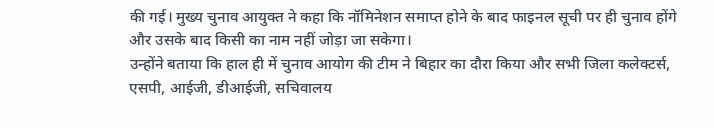की गई। मुख्य चुनाव आयुक्त ने कहा कि नॉमिनेशन समाप्त होने के बाद फाइनल सूची पर ही चुनाव होंगे और उसके बाद किसी का नाम नहीं जोड़ा जा सकेगा।
उन्होंने बताया कि हाल ही में चुनाव आयोग की टीम ने बिहार का दौरा किया और सभी जिला कलेक्टर्स, एसपी, आईजी, डीआईजी, सचिवालय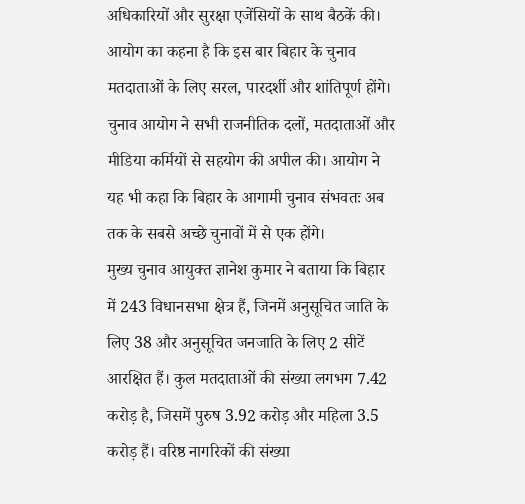अधिकारियों और सुरक्षा एजेंसियों के साथ बैठकें की। आयोग का कहना है कि इस बार बिहार के चुनाव मतदाताओं के लिए सरल, पारदर्शी और शांतिपूर्ण होंगे।
चुनाव आयोग ने सभी राजनीतिक दलों, मतदाताओं और मीडिया कर्मियों से सहयोग की अपील की। आयोग ने यह भी कहा कि बिहार के आगामी चुनाव संभवतः अब तक के सबसे अच्छे चुनावों में से एक होंगे।
मुख्य चुनाव आयुक्त ज्ञानेश कुमार ने बताया कि बिहार में 243 विधानसभा क्षेत्र हैं, जिनमें अनुसूचित जाति के लिए 38 और अनुसूचित जनजाति के लिए 2 सीटें आरक्षित हैं। कुल मतदाताओं की संख्या लगभग 7.42 करोड़ है, जिसमें पुरुष 3.92 करोड़ और महिला 3.5 करोड़ हैं। वरिष्ठ नागरिकों की संख्या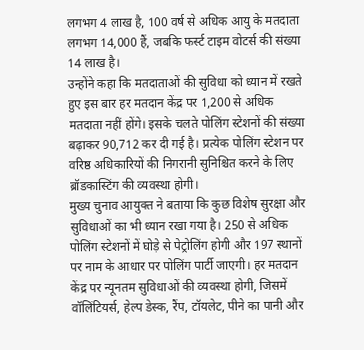लगभग 4 लाख है, 100 वर्ष से अधिक आयु के मतदाता लगभग 14,000 हैं, जबकि फर्स्ट टाइम वोटर्स की संख्या 14 लाख है।
उन्होंने कहा कि मतदाताओं की सुविधा को ध्यान में रखते हुए इस बार हर मतदान केंद्र पर 1,200 से अधिक मतदाता नहीं होंगे। इसके चलते पोलिंग स्टेशनों की संख्या बढ़ाकर 90,712 कर दी गई है। प्रत्येक पोलिंग स्टेशन पर वरिष्ठ अधिकारियों की निगरानी सुनिश्चित करने के लिए ब्रॉडकास्टिंग की व्यवस्था होगी।
मुख्य चुनाव आयुक्त ने बताया कि कुछ विशेष सुरक्षा और सुविधाओं का भी ध्यान रखा गया है। 250 से अधिक पोलिंग स्टेशनों में घोड़े से पेट्रोलिंग होगी और 197 स्थानों पर नाम के आधार पर पोलिंग पार्टी जाएगी। हर मतदान केंद्र पर न्यूनतम सुविधाओं की व्यवस्था होगी, जिसमें वॉलिंटियर्स, हेल्प डेस्क, रैंप, टॉयलेट, पीने का पानी और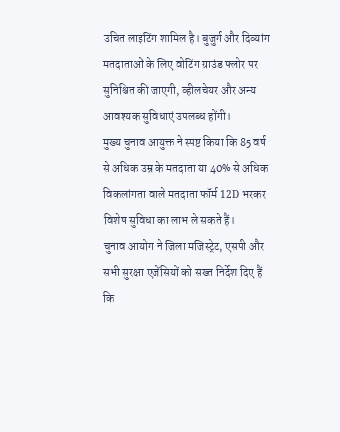उचित लाइटिंग शामिल है। बुजुर्ग और दिव्यांग मतदाताओं के लिए वोटिंग ग्राउंड फ्लोर पर सुनिश्चित की जाएगी, व्हीलचेयर और अन्य आवश्यक सुविधाएं उपलब्ध होंगी।
मुख्य चुनाव आयुक्त ने स्पष्ट किया कि 85 वर्ष से अधिक उम्र के मतदाता या 40% से अधिक विकलांगता वाले मतदाता फॉर्म 12D भरकर विशेष सुविधा का लाभ ले सकते हैं।
चुनाव आयोग ने जिला मजिस्ट्रेट, एसपी और सभी सुरक्षा एजेंसियों को सख्त निर्देश दिए हैं कि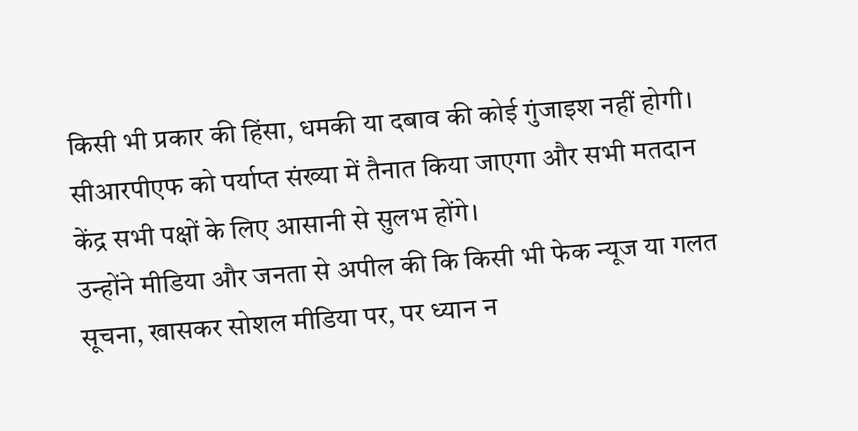किसी भी प्रकार की हिंसा, धमकी या दबाव की कोई गुंजाइश नहीं होगी। सीआरपीएफ को पर्याप्त संख्या में तैनात किया जाएगा और सभी मतदान केंद्र सभी पक्षों के लिए आसानी से सुलभ होंगे।
उन्होंने मीडिया और जनता से अपील की कि किसी भी फेक न्यूज या गलत सूचना, खासकर सोशल मीडिया पर, पर ध्यान न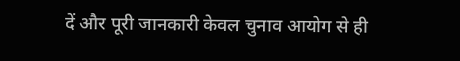दें और पूरी जानकारी केवल चुनाव आयोग से ही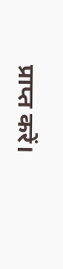प्राप्त करें।